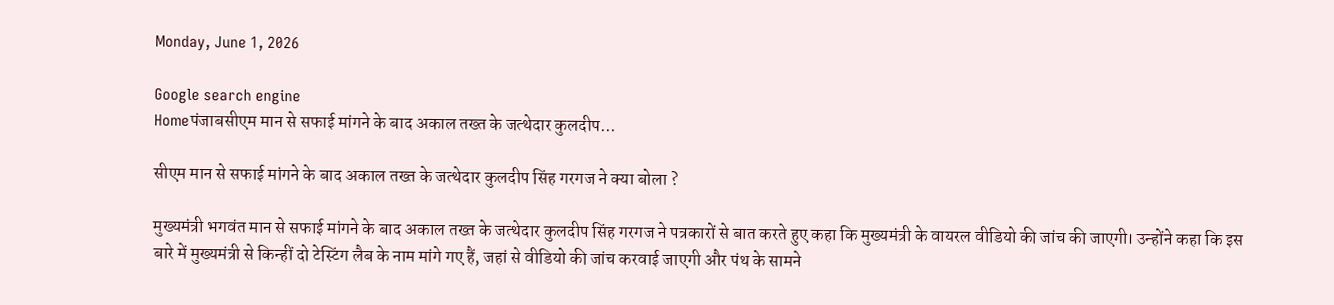Monday, June 1, 2026

Google search engine
Homeपंजाबसीएम मान से सफाई मांगने के बाद अकाल तख्त के जत्थेदार कुलदीप...

सीएम मान से सफाई मांगने के बाद अकाल तख्त के जत्थेदार कुलदीप सिंह गरगज ने क्या बोला ?

मुख्यमंत्री भगवंत मान से सफाई मांगने के बाद अकाल तख्त के जत्थेदार कुलदीप सिंह गरगज ने पत्रकारों से बात करते हुए कहा कि मुख्यमंत्री के वायरल वीडियो की जांच की जाएगी। उन्होंने कहा कि इस बारे में मुख्यमंत्री से किन्हीं दो टेस्टिंग लैब के नाम मांगे गए हैं, जहां से वीडियो की जांच करवाई जाएगी और पंथ के सामने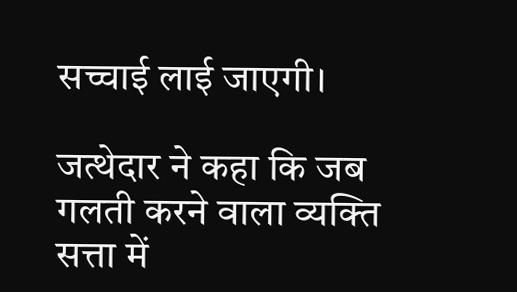सच्चाई लाई जाएगी।

जत्थेदार ने कहा कि जब गलती करने वाला व्यक्ति सत्ता में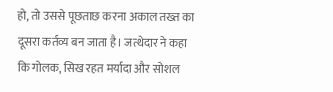हो, तो उससे पूछताछ करना अकाल तख्त का दूसरा कर्तव्य बन जाता है। जत्थेदार ने कहा कि गोलक, सिख रहत मर्यादा और सोशल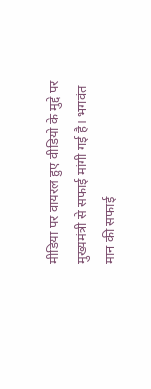मीडिया पर वायरल हुए वीडियो के मुद्दे पर मुख्यमंत्री से सफाई मांगी गई है। भगवंत मान की सफाई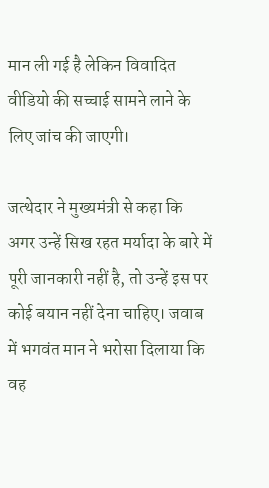मान ली गई है लेकिन विवादित वीडियो की सच्चाई सामने लाने के लिए जांच की जाएगी।

जत्थेदार ने मुख्यमंत्री से कहा कि अगर उन्हें सिख रहत मर्यादा के बारे में पूरी जानकारी नहीं है, तो उन्हें इस पर कोई बयान नहीं देना चाहिए। जवाब में भगवंत मान ने भरोसा दिलाया कि वह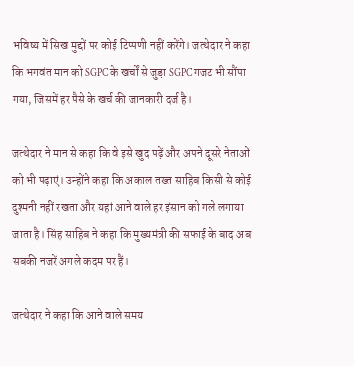भविष्य में सिख मुद्दों पर कोई टिप्पणी नहीं करेंगे। जत्थेदार ने कहा कि भगवंत मान को SGPC के खर्चों से जुड़ा SGPC गजट भी सौंपा गया, जिसमें हर पैसे के खर्च की जानकारी दर्ज है।

जत्थेदार ने मान से कहा कि वे इसे खुद पढ़ें और अपने दूसरे नेताओं को भी पढ़ाएं। उन्होंने कहा कि अकाल तख्त साहिब किसी से कोई दुश्मनी नहीं रखता और यहां आने वाले हर इंसान को गले लगाया जाता है। सिंह साहिब ने कहा कि मुख्यमंत्री की सफाई के बाद अब सबकी नजरें अगले कदम पर हैं।

जत्थेदार ने कहा कि आने वाले समय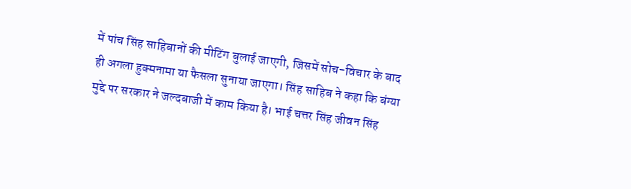में पांच सिंह साहिबानों की मीटिंग बुलाई जाएगी, जिसमें सोच-विचार के बाद ही अगला हुक्मनामा या फैसला सुनाया जाएगा। सिंह साहिब ने कहा कि बंग्या मुद्दे पर सरकार ने जल्दबाजी में काम किया है। भाई चत्तर सिंह जीवन सिंह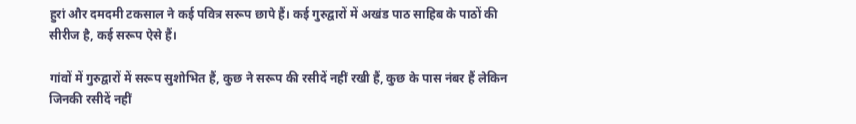हुरां और दमदमी टकसाल ने कई पवित्र सरूप छापे हैं। कई गुरुद्वारों में अखंड पाठ साहिब के पाठों की सीरीज है, कई सरूप ऐसे हैं।

गांवों में गुरुद्वारों में सरूप सुशोभित हैं, कुछ ने सरूप की रसीदें नहीं रखी हैं, कुछ के पास नंबर हैं लेकिन जिनकी रसीदें नहीं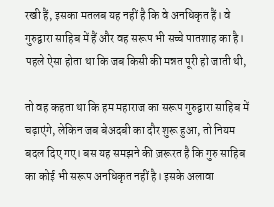रखी हैं, इसका मतलब यह नहीं है कि वे अनधिकृत हैं। वे गुरुद्वारा साहिब में हैं और वह सरूप भी सच्चे पातशाह का है। पहले ऐसा होता था कि जब किसी की मन्नत पूरी हो जाती थी,

तो वह कहता था कि हम महाराज का सरूप गुरुद्वारा साहिब में चढ़ाएंगे, लेकिन जब बेअदबी का दौर शुरू हुआ, तो नियम बदल दिए गए। बस यह समझने की ज़रूरत है कि गुरु साहिब का कोई भी सरूप अनधिकृत नहीं है। इसके अलावा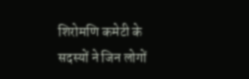शिरोमणि कमेटी के सदस्यों ने जिन लोगों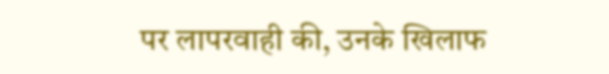पर लापरवाही की, उनके खिलाफ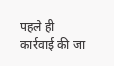पहले ही कार्रवाई की जा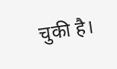चुकी है।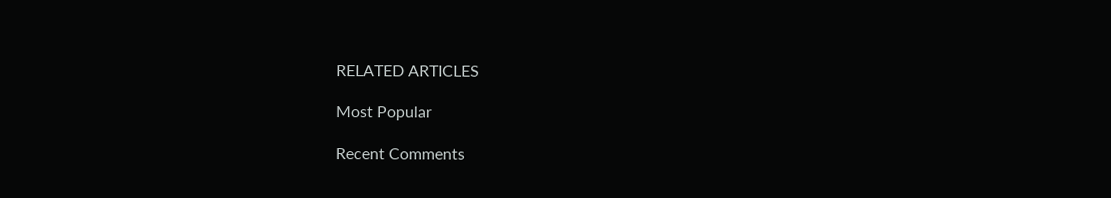RELATED ARTICLES

Most Popular

Recent Comments